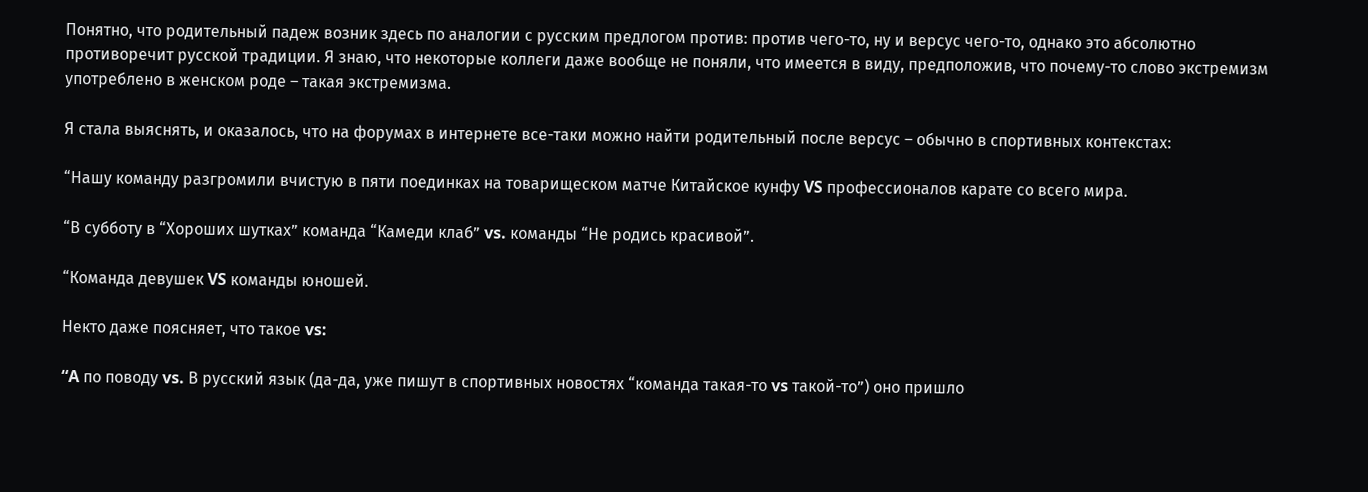Понятно, что родительный падеж возник здесь по аналогии с русским предлогом против: против чего-то, ну и версус чего-то, однако это абсолютно противоречит русской традиции. Я знаю, что некоторые коллеги даже вообще не поняли, что имеется в виду, предположив, что почему-то слово экстремизм употреблено в женском роде – такая экстремизма.

Я стала выяснять, и оказалось, что на форумах в интернете все-таки можно найти родительный после версус – обычно в спортивных контекстах:

“Нашу команду разгромили вчистую в пяти поединках на товарищеском матче Китайское кунфу VS профессионалов карате со всего мира.

“В субботу в “Хороших шутках” команда “Камеди клаб” vs. команды “Не родись красивой”.

“Команда девушек VS команды юношей.

Некто даже поясняет, что такое vs:

“A по поводу vs. В русский язык (да-да, уже пишут в спортивных новостях “команда такая-то vs такой-то”) оно пришло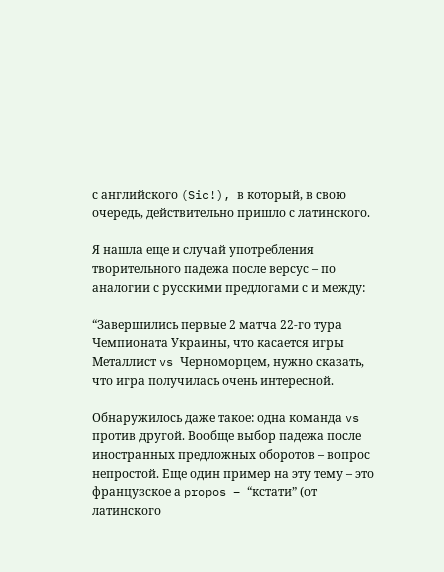с английского (Sic!), в который, в свою очередь, действительно пришло с латинского.

Я нашла еще и случай употребления творительного падежа после версус – по аналогии с русскими предлогами с и между:

“Завершились первые 2 матча 22-го тура Чемпионата Украины, что касается игры Металлист vs Черноморцем, нужно сказать, что игра получилась очень интересной.

Обнаружилось даже такое: одна команда vs против другой. Вообще выбор падежа после иностранных предложных оборотов – вопрос непростой. Еще один пример на эту тему – это французское а propos – “кстати” (от латинского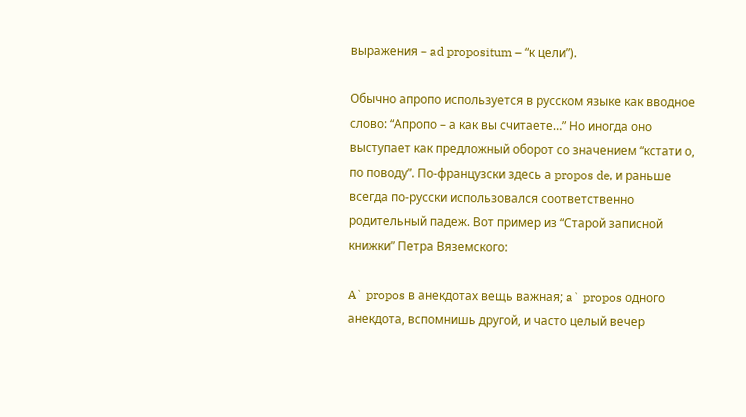выражения – ad propositum – “к цели”).

Обычно апропо используется в русском языке как вводное слово: “Апропо – а как вы считаете…” Но иногда оно выступает как предложный оборот со значением “кстати о, по поводу”. По-французски здесь а propos de, и раньше всегда по-русски использовался соответственно родительный падеж. Вот пример из “Старой записной книжки” Петра Вяземского:

A` propos в анекдотах вещь важная; a` propos одного анекдота, вспомнишь другой, и часто целый вечер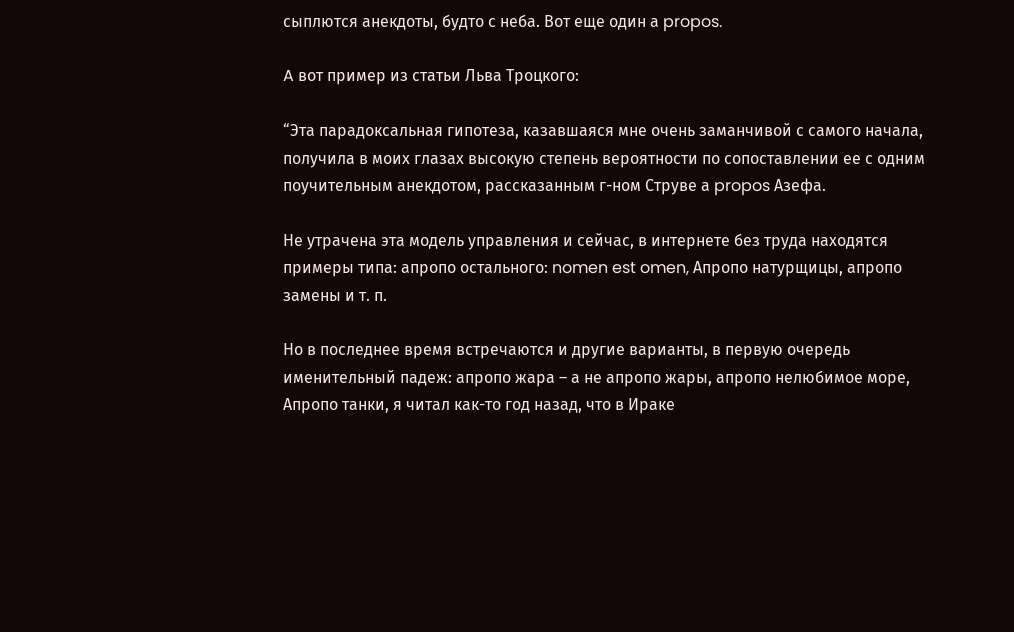сыплются анекдоты, будто с неба. Вот еще один а propos.

A вот пример из статьи Льва Троцкого:

“Эта парадоксальная гипотеза, казавшаяся мне очень заманчивой с самого начала, получила в моих глазах высокую степень вероятности по сопоставлении ее с одним поучительным анекдотом, рассказанным г-ном Струве а propos Азефа.

Не утрачена эта модель управления и сейчас, в интернете без труда находятся примеры типа: апропо остального: nomen est omen, Апропо натурщицы, апропо замены и т. п.

Но в последнее время встречаются и другие варианты, в первую очередь именительный падеж: апропо жара – а не апропо жары, апропо нелюбимое море, Апропо танки, я читал как-то год назад, что в Ираке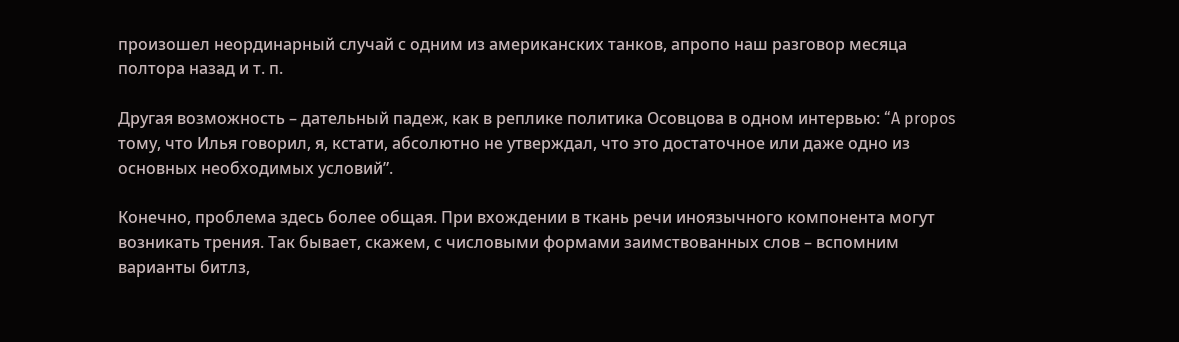произошел неординарный случай с одним из американских танков, апропо наш разговор месяца полтора назад и т. п.

Другая возможность – дательный падеж, как в реплике политика Осовцова в одном интервью: “A propos тому, что Илья говорил, я, кстати, абсолютно не утверждал, что это достаточное или даже одно из основных необходимых условий”.

Конечно, проблема здесь более общая. При вхождении в ткань речи иноязычного компонента могут возникать трения. Так бывает, скажем, с числовыми формами заимствованных слов – вспомним варианты битлз,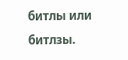битлы или битлзы.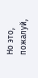Но это, пожалуй,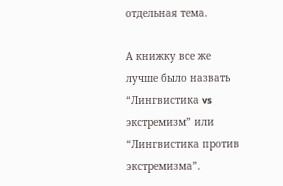отдельная тема.

А книжку все же лучше было назвать “Лингвистика vs экстремизм” или “Лингвистика против экстремизма”.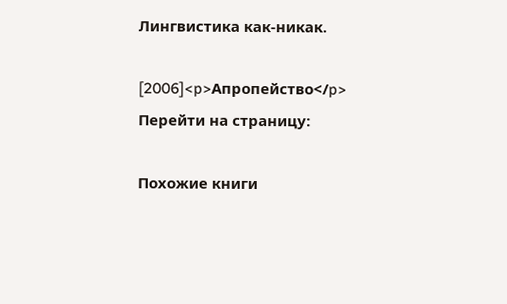Лингвистика как-никак.

[2006]<p>Апропейство</p>
Перейти на страницу:

Похожие книги